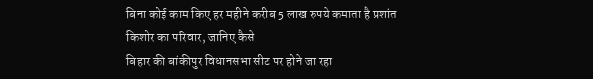बिना कोई काम किए हर महीने करीब 5 लाख रुपये कमाता है प्रशांत किशोर का परिवार, जानिए कैसे
बिहार की बांकीपुर विधानसभा सीट पर होने जा रहा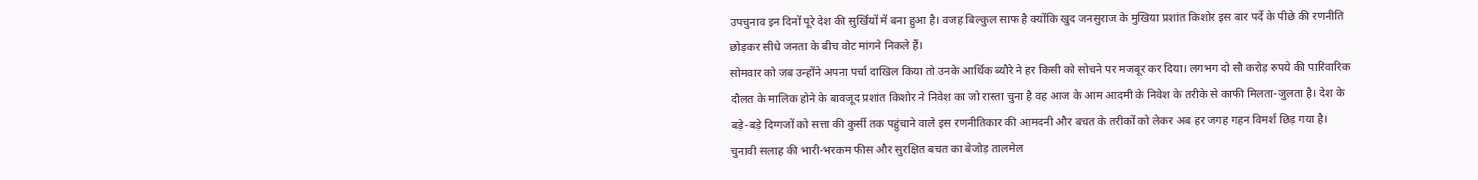उपचुनाव इन दिनों पूरे देश की सुर्खियों में बना हुआ है। वजह बिल्कुल साफ है क्योंकि खुद जनसुराज के मुखिया प्रशांत किशोर इस बार पर्दे के पीछे की रणनीति छोड़कर सीधे जनता के बीच वोट मांगने निकले हैं।
सोमवार को जब उन्होंने अपना पर्चा दाखिल किया तो उनके आर्थिक ब्यौरे ने हर किसी को सोचने पर मजबूर कर दिया। लगभग दो सौ करोड़ रुपये की पारिवारिक दौलत के मालिक होने के बावजूद प्रशांत किशोर ने निवेश का जो रास्ता चुना है वह आज के आम आदमी के निवेश के तरीके से काफी मिलता-जुलता है। देश के बड़े-बड़े दिग्गजों को सत्ता की कुर्सी तक पहुंचाने वाले इस रणनीतिकार की आमदनी और बचत के तरीकों को लेकर अब हर जगह गहन विमर्श छिड़ गया है।
चुनावी सलाह की भारी-भरकम फीस और सुरक्षित बचत का बेजोड़ तालमेल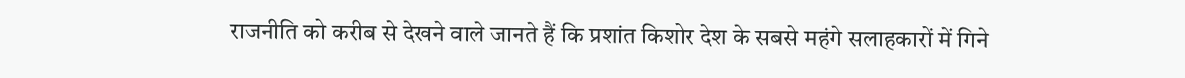राजनीति को करीब से देखने वाले जानते हैं कि प्रशांत किशोर देश के सबसे महंगे सलाहकारों में गिने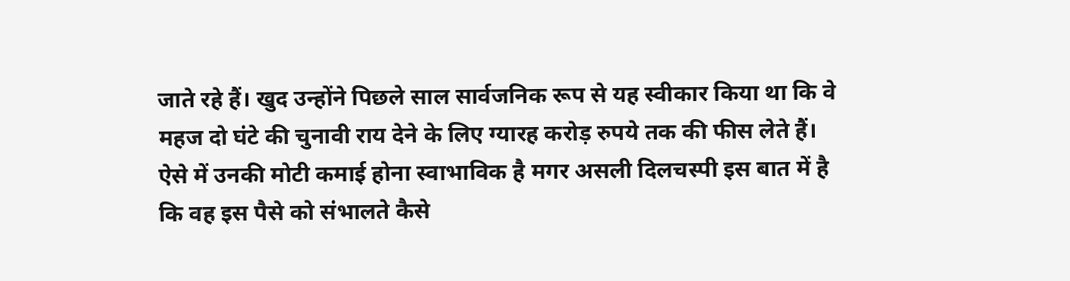जाते रहे हैं। खुद उन्होंने पिछले साल सार्वजनिक रूप से यह स्वीकार किया था कि वे महज दो घंटे की चुनावी राय देने के लिए ग्यारह करोड़ रुपये तक की फीस लेते हैं। ऐसे में उनकी मोटी कमाई होना स्वाभाविक है मगर असली दिलचस्पी इस बात में है कि वह इस पैसे को संभालते कैसे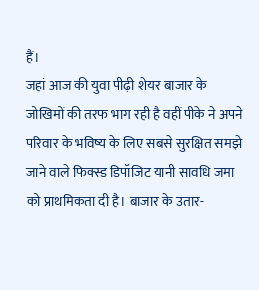हैं।
जहां आज की युवा पीढ़ी शेयर बाजार के जोखिमों की तरफ भाग रही है वहीं पीके ने अपने परिवार के भविष्य के लिए सबसे सुरक्षित समझे जाने वाले फिक्स्ड डिपॉजिट यानी सावधि जमा को प्राथमिकता दी है। बाजार के उतार-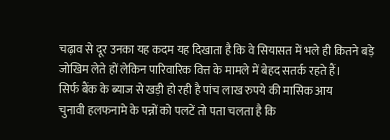चढ़ाव से दूर उनका यह कदम यह दिखाता है कि वे सियासत में भले ही कितने बड़े जोखिम लेते हों लेकिन पारिवारिक वित्त के मामले में बेहद सतर्क रहते हैं।
सिर्फ बैंक के ब्याज से खड़ी हो रही है पांच लाख रुपये की मासिक आय
चुनावी हलफनामे के पन्नों को पलटें तो पता चलता है कि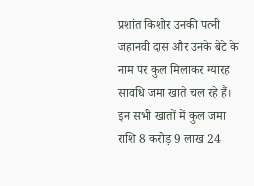प्रशांत किशोर उनकी पत्नी जहानवी दास और उनके बेटे के नाम पर कुल मिलाकर ग्यारह सावधि जमा खाते चल रहे हैं। इन सभी खातों में कुल जमा राशि 8 करोड़ 9 लाख 24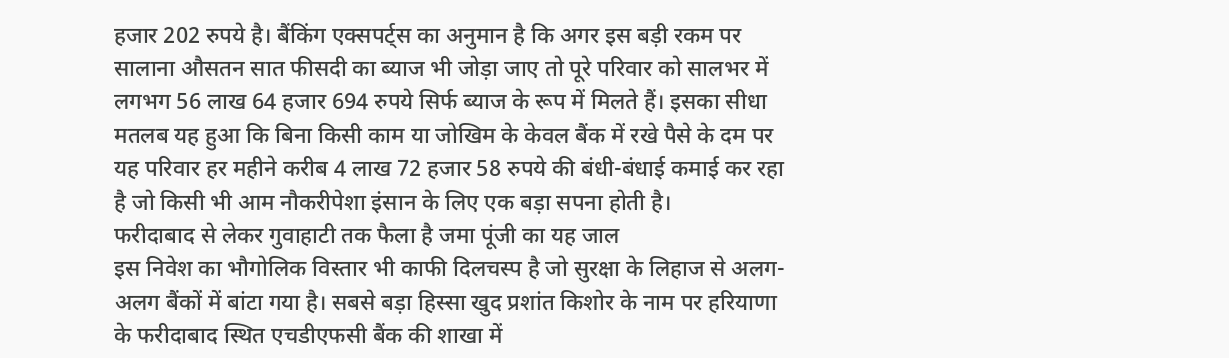हजार 202 रुपये है। बैंकिंग एक्सपर्ट्स का अनुमान है कि अगर इस बड़ी रकम पर सालाना औसतन सात फीसदी का ब्याज भी जोड़ा जाए तो पूरे परिवार को सालभर में लगभग 56 लाख 64 हजार 694 रुपये सिर्फ ब्याज के रूप में मिलते हैं। इसका सीधा मतलब यह हुआ कि बिना किसी काम या जोखिम के केवल बैंक में रखे पैसे के दम पर यह परिवार हर महीने करीब 4 लाख 72 हजार 58 रुपये की बंधी-बंधाई कमाई कर रहा है जो किसी भी आम नौकरीपेशा इंसान के लिए एक बड़ा सपना होती है।
फरीदाबाद से लेकर गुवाहाटी तक फैला है जमा पूंजी का यह जाल
इस निवेश का भौगोलिक विस्तार भी काफी दिलचस्प है जो सुरक्षा के लिहाज से अलग-अलग बैंकों में बांटा गया है। सबसे बड़ा हिस्सा खुद प्रशांत किशोर के नाम पर हरियाणा के फरीदाबाद स्थित एचडीएफसी बैंक की शाखा में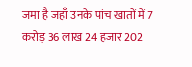जमा है जहाँ उनके पांच खातों में 7 करोड़ 36 लाख 24 हजार 202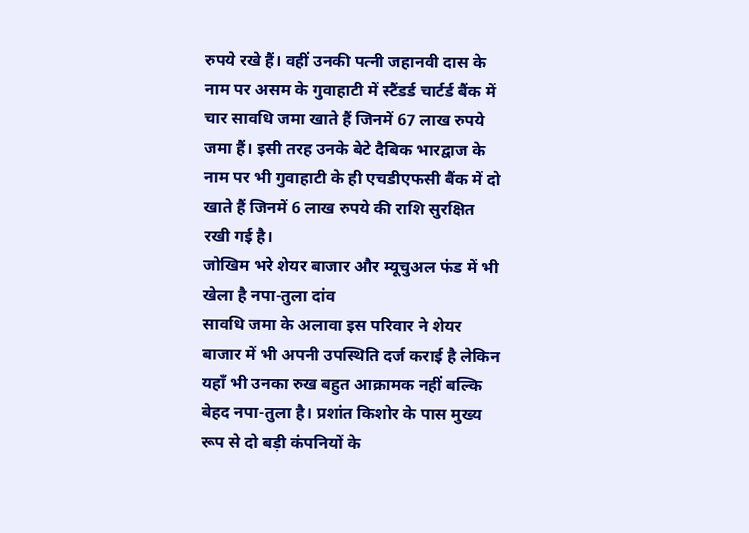रुपये रखे हैं। वहीं उनकी पत्नी जहानवी दास के नाम पर असम के गुवाहाटी में स्टैंडर्ड चार्टर्ड बैंक में चार सावधि जमा खाते हैं जिनमें 67 लाख रुपये जमा हैं। इसी तरह उनके बेटे दैबिक भारद्वाज के नाम पर भी गुवाहाटी के ही एचडीएफसी बैंक में दो खाते हैं जिनमें 6 लाख रुपये की राशि सुरक्षित रखी गई है।
जोखिम भरे शेयर बाजार और म्यूचुअल फंड में भी खेला है नपा-तुला दांव
सावधि जमा के अलावा इस परिवार ने शेयर बाजार में भी अपनी उपस्थिति दर्ज कराई है लेकिन यहाँ भी उनका रुख बहुत आक्रामक नहीं बल्कि बेहद नपा-तुला है। प्रशांत किशोर के पास मुख्य रूप से दो बड़ी कंपनियों के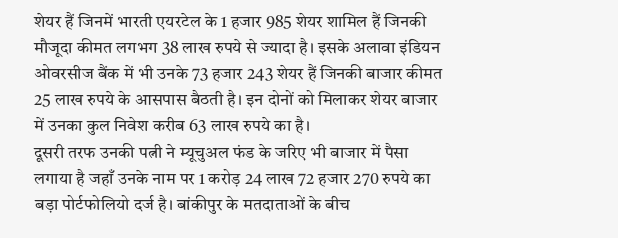शेयर हैं जिनमें भारती एयरटेल के 1 हजार 985 शेयर शामिल हैं जिनकी मौजूदा कीमत लगभग 38 लाख रुपये से ज्यादा है। इसके अलावा इंडियन ओवरसीज बैंक में भी उनके 73 हजार 243 शेयर हैं जिनकी बाजार कीमत 25 लाख रुपये के आसपास बैठती है। इन दोनों को मिलाकर शेयर बाजार में उनका कुल निवेश करीब 63 लाख रुपये का है।
दूसरी तरफ उनकी पत्नी ने म्यूचुअल फंड के जरिए भी बाजार में पैसा लगाया है जहाँ उनके नाम पर 1 करोड़ 24 लाख 72 हजार 270 रुपये का बड़ा पोर्टफोलियो दर्ज है। बांकीपुर के मतदाताओं के बीच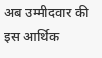अब उम्मीदवार की इस आर्थिक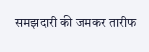समझदारी की जमकर तारीफ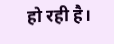हो रही है।